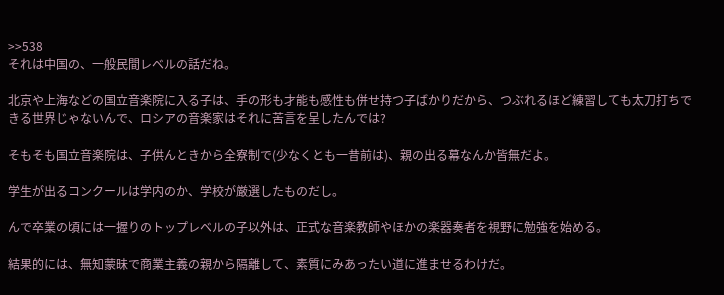>>538
それは中国の、一般民間レベルの話だね。

北京や上海などの国立音楽院に入る子は、手の形も才能も感性も併せ持つ子ばかりだから、つぶれるほど練習しても太刀打ちできる世界じゃないんで、ロシアの音楽家はそれに苦言を呈したんでは?

そもそも国立音楽院は、子供んときから全寮制で(少なくとも一昔前は)、親の出る幕なんか皆無だよ。

学生が出るコンクールは学内のか、学校が厳選したものだし。

んで卒業の頃には一握りのトップレベルの子以外は、正式な音楽教師やほかの楽器奏者を視野に勉強を始める。

結果的には、無知蒙昧で商業主義の親から隔離して、素質にみあったい道に進ませるわけだ。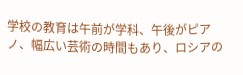学校の教育は午前が学科、午後がピアノ、幅広い芸術の時間もあり、ロシアの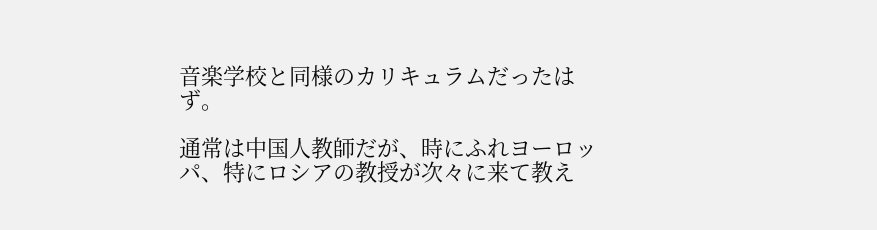音楽学校と同様のカリキュラムだったはず。

通常は中国人教師だが、時にふれヨーロッパ、特にロシアの教授が次々に来て教え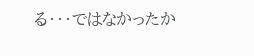る・・・ではなかったか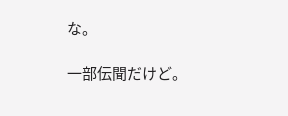な。

一部伝聞だけど。